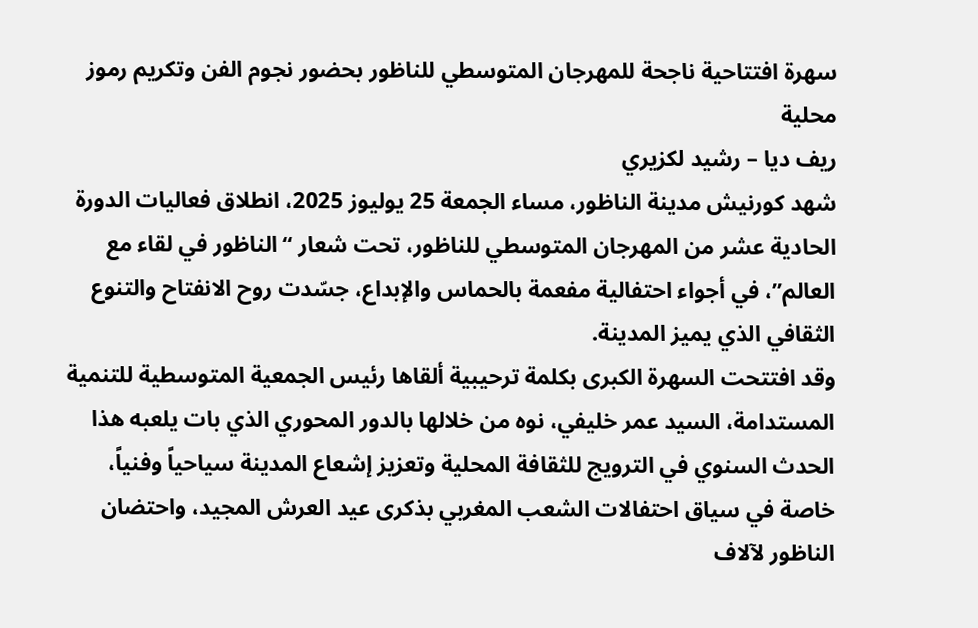سهرة افتتاحية ناجحة للمهرجان المتوسطي للناظور بحضور نجوم الفن وتكريم رموز محلية
ريف ديا – رشيد لكزيري
شهد كورنيش مدينة الناظور، مساء الجمعة 25 يوليوز 2025، انطلاق فعاليات الدورة الحادية عشر من المهرجان المتوسطي للناظور، تحت شعار “الناظور في لقاء مع العالم”، في أجواء احتفالية مفعمة بالحماس والإبداع، جسّدت روح الانفتاح والتنوع الثقافي الذي يميز المدينة.
وقد افتتحت السهرة الكبرى بكلمة ترحيبية ألقاها رئيس الجمعية المتوسطية للتنمية المستدامة، السيد عمر خليفي، نوه من خلالها بالدور المحوري الذي بات يلعبه هذا الحدث السنوي في الترويج للثقافة المحلية وتعزيز إشعاع المدينة سياحياً وفنياً، خاصة في سياق احتفالات الشعب المغربي بذكرى عيد العرش المجيد، واحتضان الناظور لآلاف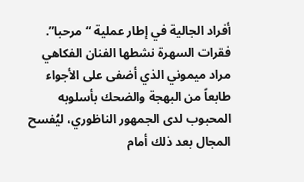أفراد الجالية في إطار عملية “مرحبا”.
فقرات السهرة نشطها الفنان الفكاهي مراد ميموني الذي أضفى على الأجواء طابعاً من البهجة والضحك بأسلوبه المحبوب لدى الجمهور الناظوري، ليُفسح المجال بعد ذلك أمام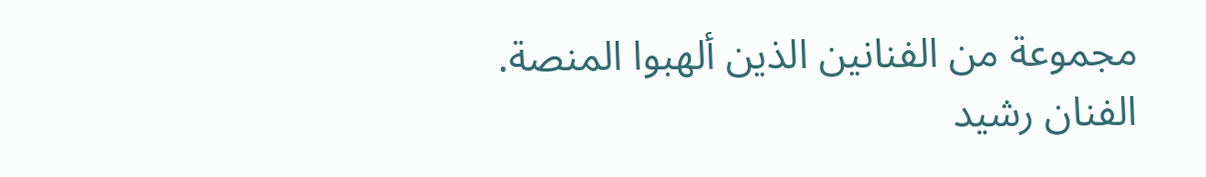مجموعة من الفنانين الذين ألهبوا المنصة.
الفنان رشيد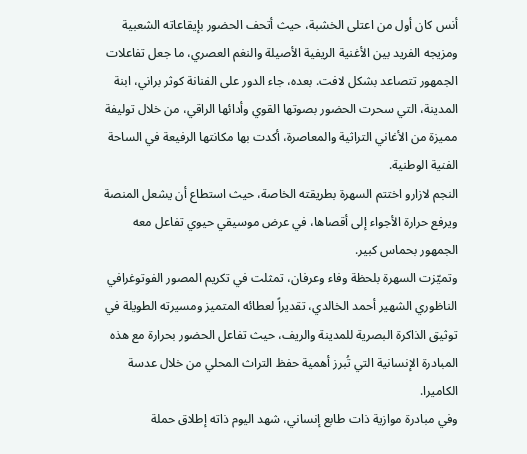أنس كان أول من اعتلى الخشبة، حيث أتحف الحضور بإيقاعاته الشعبية ومزيجه الفريد بين الأغنية الريفية الأصيلة والنغم العصري، ما جعل تفاعلات الجمهور تتصاعد بشكل لافت. بعده، جاء الدور على الفنانة كوثر براني، ابنة المدينة، التي سحرت الحضور بصوتها القوي وأدائها الراقي، من خلال توليفة مميزة من الأغاني التراثية والمعاصرة، أكدت بها مكانتها الرفيعة في الساحة الفنية الوطنية.
النجم لازارو اختتم السهرة بطريقته الخاصة، حيث استطاع أن يشعل المنصة ويرفع حرارة الأجواء إلى أقصاها، في عرض موسيقي حيوي تفاعل معه الجمهور بحماس كبير.
وتميّزت السهرة بلحظة وفاء وعرفان، تمثلت في تكريم المصور الفوتوغرافي الناظوري الشهير أحمد الخالدي، تقديراً لعطائه المتميز ومسيرته الطويلة في توثيق الذاكرة البصرية للمدينة والريف، حيث تفاعل الحضور بحرارة مع هذه المبادرة الإنسانية التي تُبرز أهمية حفظ التراث المحلي من خلال عدسة الكاميرا.
وفي مبادرة موازية ذات طابع إنساني، شهد اليوم ذاته إطلاق حملة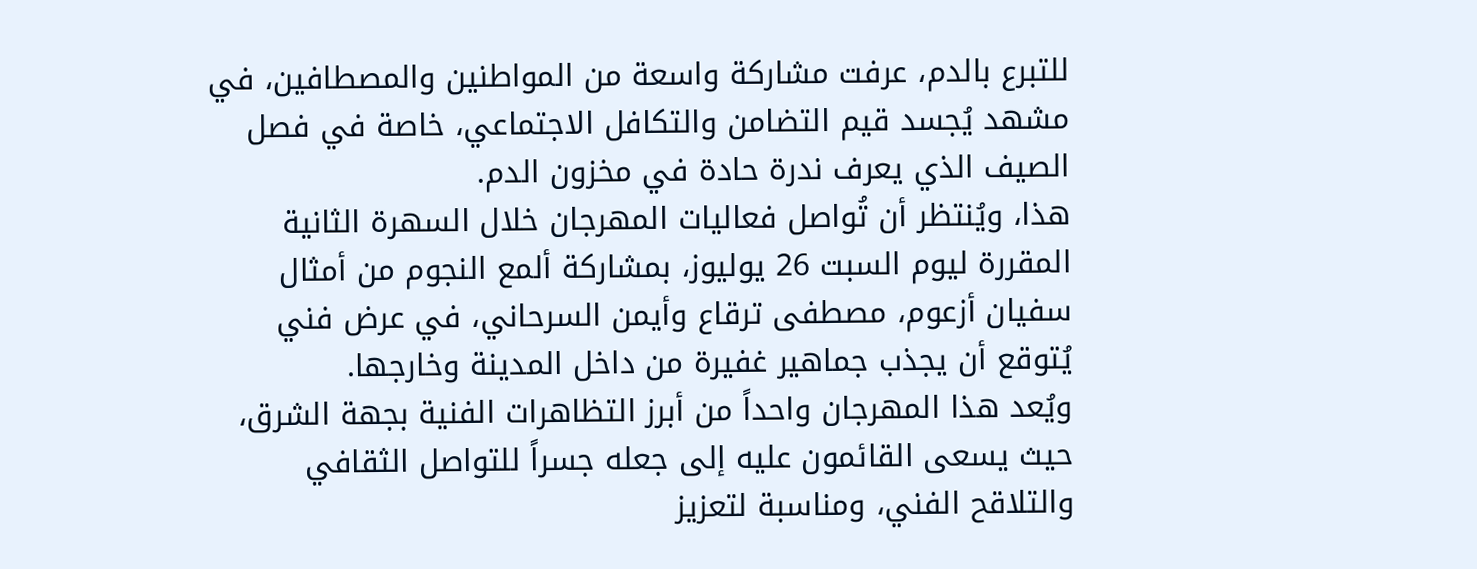للتبرع بالدم، عرفت مشاركة واسعة من المواطنين والمصطافين، في مشهد يُجسد قيم التضامن والتكافل الاجتماعي، خاصة في فصل الصيف الذي يعرف ندرة حادة في مخزون الدم.
هذا، ويُنتظر أن تُواصل فعاليات المهرجان خلال السهرة الثانية المقررة ليوم السبت 26 يوليوز، بمشاركة ألمع النجوم من أمثال سفيان أزعوم، مصطفى ترقاع وأيمن السرحاني، في عرض فني يُتوقع أن يجذب جماهير غفيرة من داخل المدينة وخارجها.
ويُعد هذا المهرجان واحداً من أبرز التظاهرات الفنية بجهة الشرق، حيث يسعى القائمون عليه إلى جعله جسراً للتواصل الثقافي والتلاقح الفني، ومناسبة لتعزيز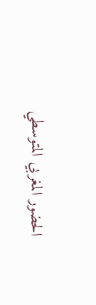الحضور المغربي المتوسطي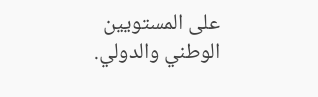على المستويين الوطني والدولي.